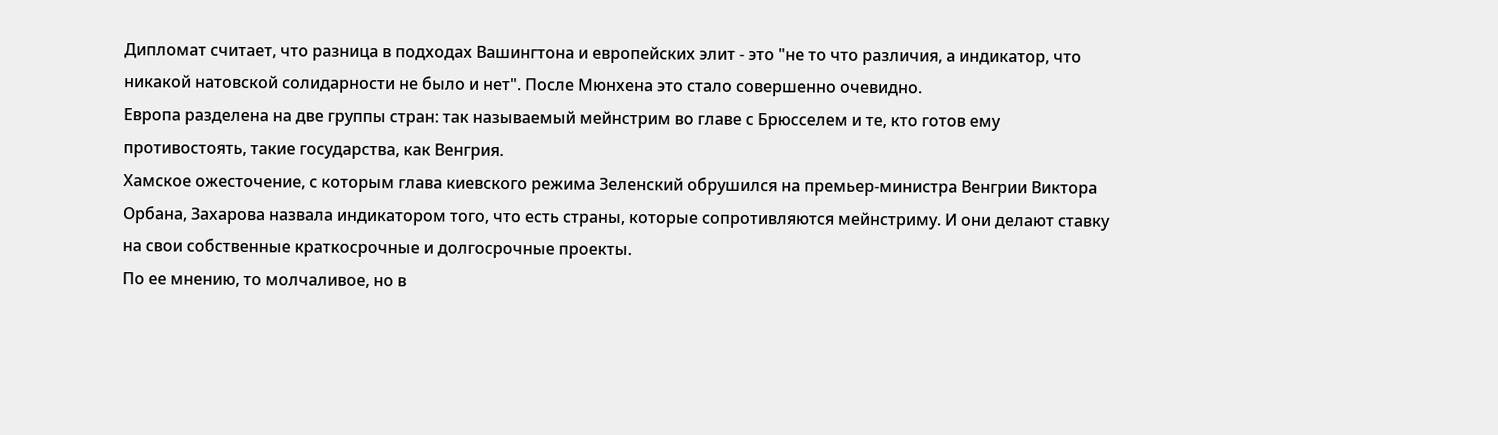Дипломат считает, что разница в подходах Вашингтона и европейских элит - это "не то что различия, а индикатор, что никакой натовской солидарности не было и нет". После Мюнхена это стало совершенно очевидно.
Европа разделена на две группы стран: так называемый мейнстрим во главе с Брюсселем и те, кто готов ему противостоять, такие государства, как Венгрия.
Хамское ожесточение, с которым глава киевского режима Зеленский обрушился на премьер-министра Венгрии Виктора Орбана, Захарова назвала индикатором того, что есть страны, которые сопротивляются мейнстриму. И они делают ставку на свои собственные краткосрочные и долгосрочные проекты.
По ее мнению, то молчаливое, но в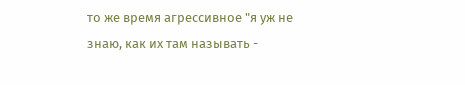то же время агрессивное "я уж не знаю, как их там называть -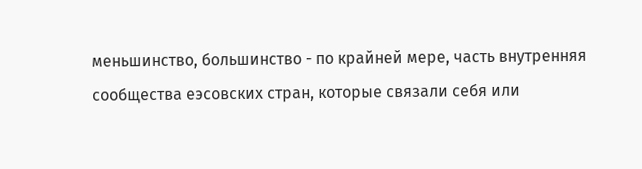меньшинство, большинство - по крайней мере, часть внутренняя сообщества еэсовских стран, которые связали себя или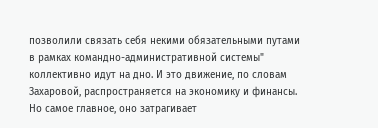позволили связать себя некими обязательными путами в рамках командно-административной системы" коллективно идут на дно. И это движение, по словам Захаровой, распространяется на экономику и финансы. Но самое главное, оно затрагивает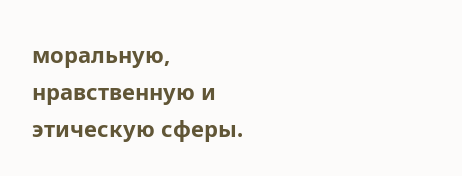моральную, нравственную и этическую сферы.